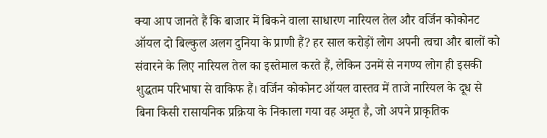क्या आप जानते हैं कि बाजार में बिकने वाला साधारण नारियल तेल और वर्जिन कोकोनट ऑयल दो बिल्कुल अलग दुनिया के प्राणी हैं? हर साल करोड़ों लोग अपनी त्वचा और बालों को संवारने के लिए नारियल तेल का इस्तेमाल करते हैं, लेकिन उनमें से नगण्य लोग ही इसकी शुद्धतम परिभाषा से वाकिफ हैं। वर्जिन कोकोनट ऑयल वास्तव में ताजे नारियल के दूध से बिना किसी रासायनिक प्रक्रिया के निकाला गया वह अमृत है, जो अपने प्राकृतिक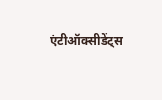एंटीऑक्सीडेंट्स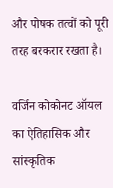और पोषक तत्वों को पूरी तरह बरकरार रखता है।

वर्जिन कोकोनट ऑयल का ऐतिहासिक और सांस्कृतिक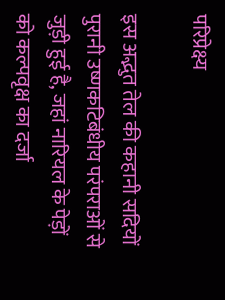परिप्रेक्ष्य

इस अद्भुत तेल की कहानी सदियों पुरानी उष्णकटिबंधीय परंपराओं से जुड़ी हुई है, जहां नारियल के पेड़ों को कल्पवृक्ष का दर्जा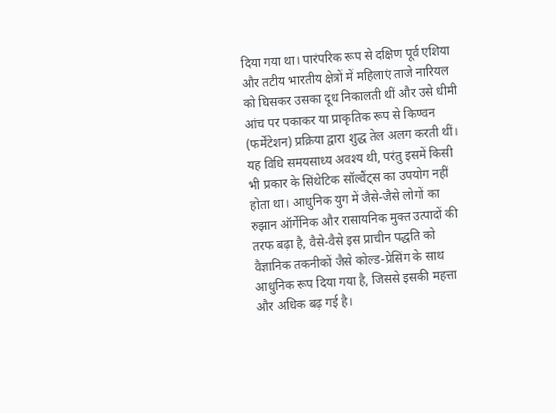दिया गया था। पारंपरिक रूप से दक्षिण पूर्व एशिया और तटीय भारतीय क्षेत्रों में महिलाएं ताजे नारियल को घिसकर उसका दूध निकालती थीं और उसे धीमी आंच पर पकाकर या प्राकृतिक रूप से किण्वन (फर्मेंटेशन) प्रक्रिया द्वारा शुद्ध तेल अलग करती थीं। यह विधि समयसाध्य अवश्य थी, परंतु इसमें किसी भी प्रकार के सिंथेटिक सॉल्वैंट्स का उपयोग नहीं होता था। आधुनिक युग में जैसे-जैसे लोगों का रुझान ऑर्गेनिक और रासायनिक मुक्त उत्पादों की तरफ बढ़ा है, वैसे-वैसे इस प्राचीन पद्धति को वैज्ञानिक तकनीकों जैसे कोल्ड-प्रेसिंग के साथ आधुनिक रूप दिया गया है, जिससे इसकी महत्ता और अधिक बढ़ गई है।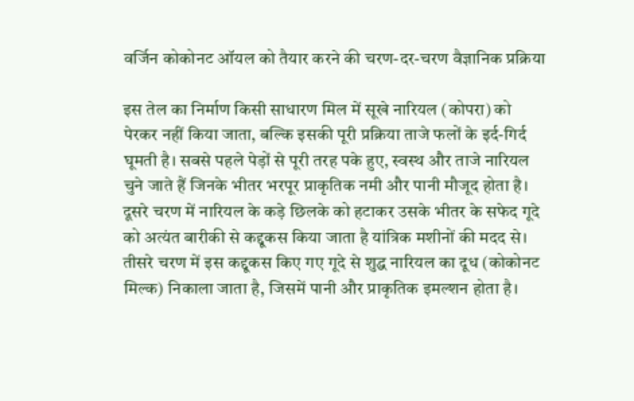वर्जिन कोकोनट ऑयल को तैयार करने की चरण-दर-चरण वैज्ञानिक प्रक्रिया

इस तेल का निर्माण किसी साधारण मिल में सूखे नारियल (कोपरा) को पेरकर नहीं किया जाता, बल्कि इसकी पूरी प्रक्रिया ताजे फलों के इर्द-गिर्द घूमती है। सबसे पहले पेड़ों से पूरी तरह पके हुए, स्वस्थ और ताजे नारियल चुने जाते हैं जिनके भीतर भरपूर प्राकृतिक नमी और पानी मौजूद होता है। दूसरे चरण में नारियल के कड़े छिलके को हटाकर उसके भीतर के सफेद गूदे को अत्यंत बारीकी से कद्दूकस किया जाता है यांत्रिक मशीनों की मदद से। तीसरे चरण में इस कद्दूकस किए गए गूदे से शुद्ध नारियल का दूध (कोकोनट मिल्क) निकाला जाता है, जिसमें पानी और प्राकृतिक इमल्शन होता है।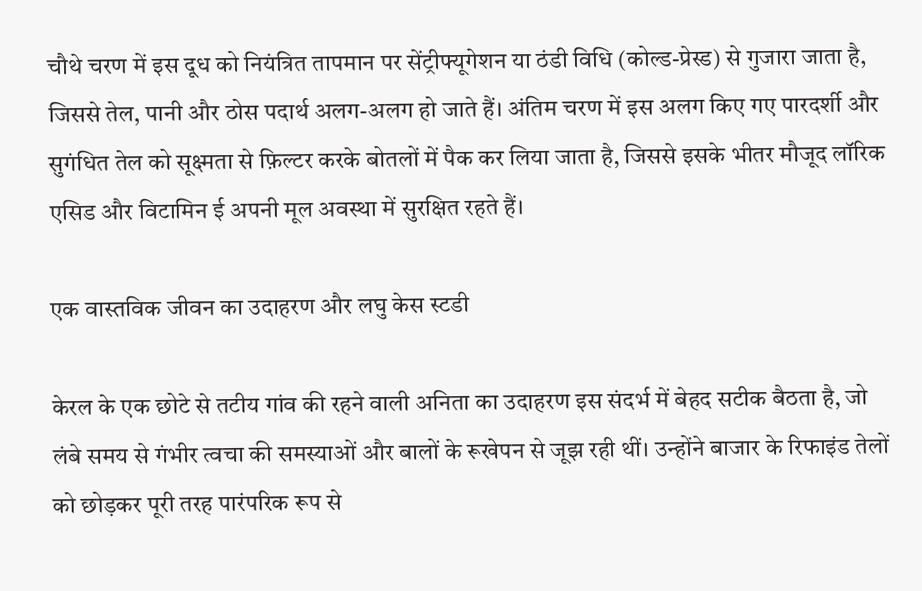चौथे चरण में इस दूध को नियंत्रित तापमान पर सेंट्रीफ्यूगेशन या ठंडी विधि (कोल्ड-प्रेस्ड) से गुजारा जाता है, जिससे तेल, पानी और ठोस पदार्थ अलग-अलग हो जाते हैं। अंतिम चरण में इस अलग किए गए पारदर्शी और सुगंधित तेल को सूक्ष्मता से फ़िल्टर करके बोतलों में पैक कर लिया जाता है, जिससे इसके भीतर मौजूद लॉरिक एसिड और विटामिन ई अपनी मूल अवस्था में सुरक्षित रहते हैं।

एक वास्तविक जीवन का उदाहरण और लघु केस स्टडी

केरल के एक छोटे से तटीय गांव की रहने वाली अनिता का उदाहरण इस संदर्भ में बेहद सटीक बैठता है, जो लंबे समय से गंभीर त्वचा की समस्याओं और बालों के रूखेपन से जूझ रही थीं। उन्होंने बाजार के रिफाइंड तेलों को छोड़कर पूरी तरह पारंपरिक रूप से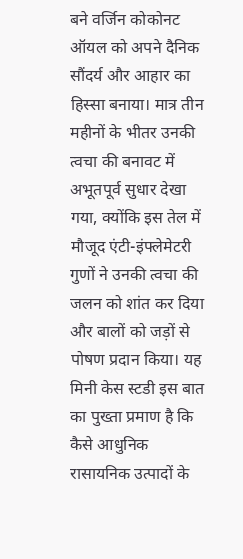बने वर्जिन कोकोनट ऑयल को अपने दैनिक सौंदर्य और आहार का हिस्सा बनाया। मात्र तीन महीनों के भीतर उनकी त्वचा की बनावट में अभूतपूर्व सुधार देखा गया, क्योंकि इस तेल में मौजूद एंटी-इंफ्लेमेटरी गुणों ने उनकी त्वचा की जलन को शांत कर दिया और बालों को जड़ों से पोषण प्रदान किया। यह मिनी केस स्टडी इस बात का पुख्ता प्रमाण है कि कैसे आधुनिक रासायनिक उत्पादों के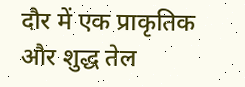दौर में एक प्राकृतिक और शुद्ध तेल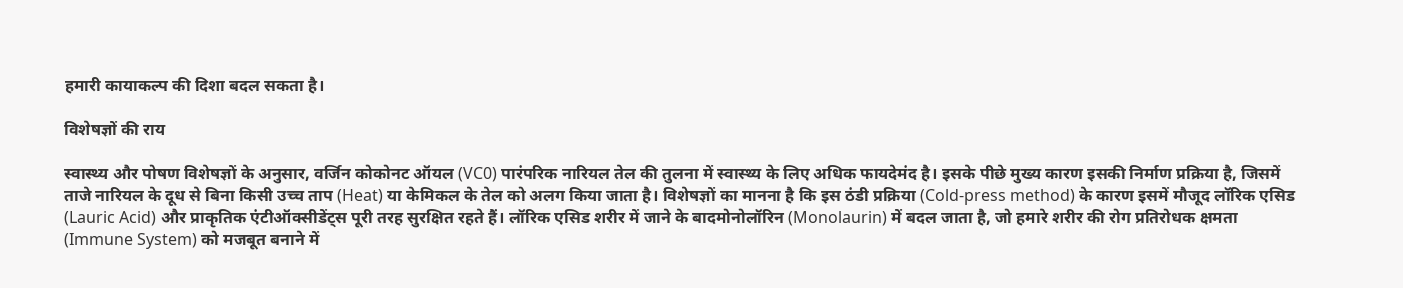हमारी कायाकल्प की दिशा बदल सकता है।

विशेषज्ञों की राय

स्वास्थ्य और पोषण विशेषज्ञों के अनुसार, वर्जिन कोकोनट ऑयल (VC0) पारंपरिक नारियल तेल की तुलना में स्वास्थ्य के लिए अधिक फायदेमंद है। इसके पीछे मुख्य कारण इसकी निर्माण प्रक्रिया है, जिसमें ताजे नारियल के दूध से बिना किसी उच्च ताप (Heat) या केमिकल के तेल को अलग किया जाता है। विशेषज्ञों का मानना है कि इस ठंडी प्रक्रिया (Cold-press method) के कारण इसमें मौजूद लॉरिक एसिड (Lauric Acid) और प्राकृतिक एंटीऑक्सीडेंट्स पूरी तरह सुरक्षित रहते हैं। लॉरिक एसिड शरीर में जाने के बादमोनोलॉरिन (Monolaurin) में बदल जाता है, जो हमारे शरीर की रोग प्रतिरोधक क्षमता (Immune System) को मजबूत बनाने में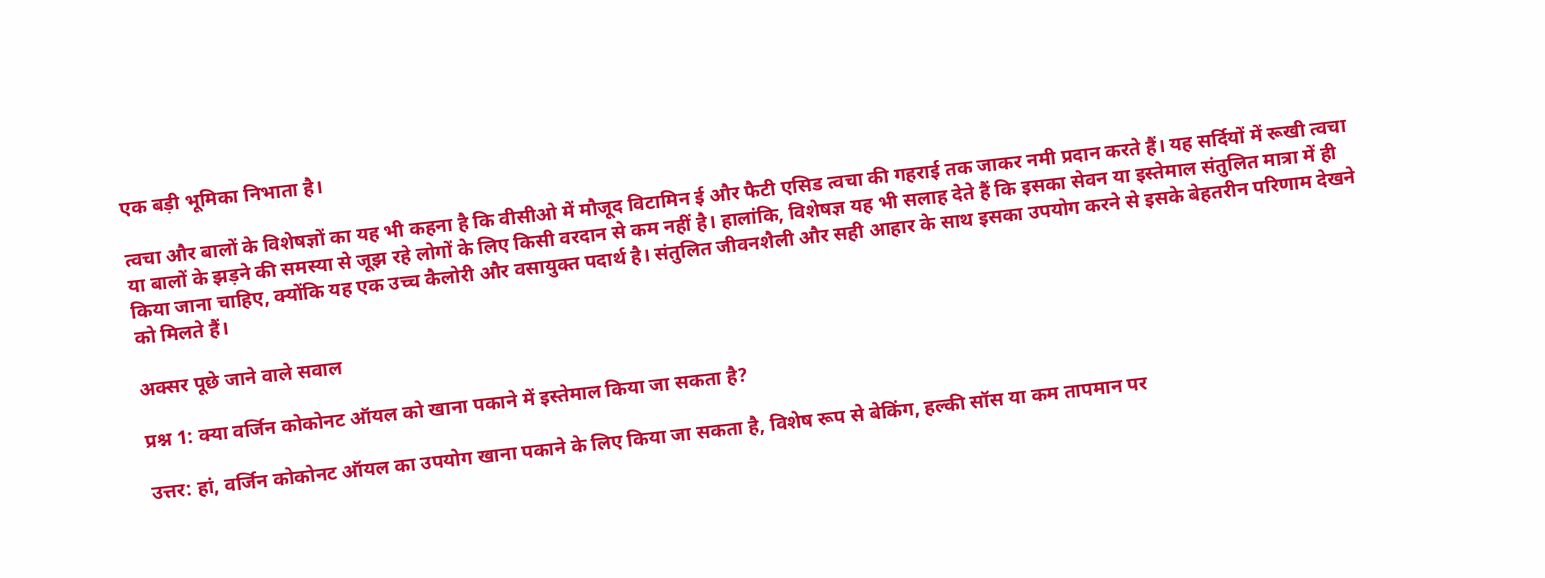एक बड़ी भूमिका निभाता है।

त्वचा और बालों के विशेषज्ञों का यह भी कहना है कि वीसीओ में मौजूद विटामिन ई और फैटी एसिड त्वचा की गहराई तक जाकर नमी प्रदान करते हैं। यह सर्दियों में रूखी त्वचा या बालों के झड़ने की समस्या से जूझ रहे लोगों के लिए किसी वरदान से कम नहीं है। हालांकि, विशेषज्ञ यह भी सलाह देते हैं कि इसका सेवन या इस्तेमाल संतुलित मात्रा में ही किया जाना चाहिए, क्योंकि यह एक उच्च कैलोरी और वसायुक्त पदार्थ है। संतुलित जीवनशैली और सही आहार के साथ इसका उपयोग करने से इसके बेहतरीन परिणाम देखने को मिलते हैं।

अक्सर पूछे जाने वाले सवाल

प्रश्न 1: क्या वर्जिन कोकोनट ऑयल को खाना पकाने में इस्तेमाल किया जा सकता है?

उत्तर: हां, वर्जिन कोकोनट ऑयल का उपयोग खाना पकाने के लिए किया जा सकता है, विशेष रूप से बेकिंग, हल्की सॉस या कम तापमान पर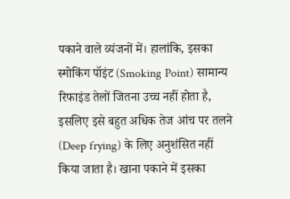पकाने वाले व्यंजनों में। हालांकि, इसका स्मोकिंग पॉइंट (Smoking Point) सामान्य रिफाइंड तेलों जितना उच्च नहीं होता है, इसलिए इसे बहुत अधिक तेज आंच पर तलने (Deep frying) के लिए अनुशंसित नहीं किया जाता है। खाना पकाने में इसका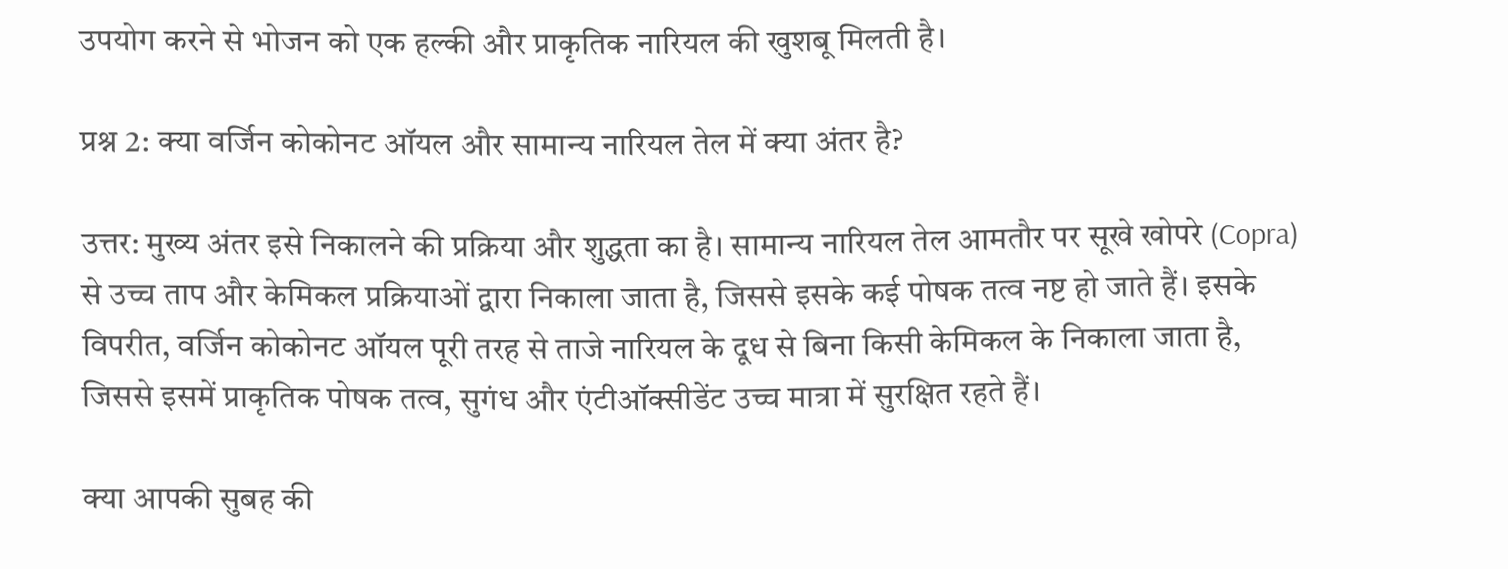उपयोग करने से भोजन को एक हल्की और प्राकृतिक नारियल की खुशबू मिलती है।

प्रश्न 2: क्या वर्जिन कोकोनट ऑयल और सामान्य नारियल तेल में क्या अंतर है?

उत्तर: मुख्य अंतर इसे निकालने की प्रक्रिया और शुद्धता का है। सामान्य नारियल तेल आमतौर पर सूखे खोपरे (Copra) से उच्च ताप और केमिकल प्रक्रियाओं द्वारा निकाला जाता है, जिससे इसके कई पोषक तत्व नष्ट हो जाते हैं। इसके विपरीत, वर्जिन कोकोनट ऑयल पूरी तरह से ताजे नारियल के दूध से बिना किसी केमिकल के निकाला जाता है, जिससे इसमें प्राकृतिक पोषक तत्व, सुगंध और एंटीऑक्सीडेंट उच्च मात्रा में सुरक्षित रहते हैं।

क्या आपकी सुबह की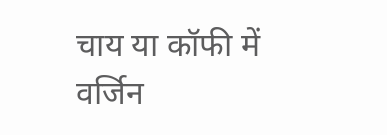चाय या कॉफी में वर्जिन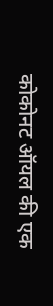कोकोनट ऑयल की एक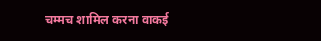चम्मच शामिल करना वाकई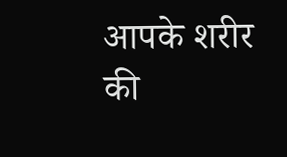आपके शरीर की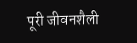पूरी जीवनशैली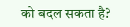को बदल सकता है?